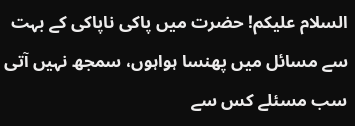السلام علیکم! حضرت میں پاکی ناپاکی کے بہت سے مسائل میں پھنسا ہواہوں، سمجھ نہیں آتی سب مسئلے کس سے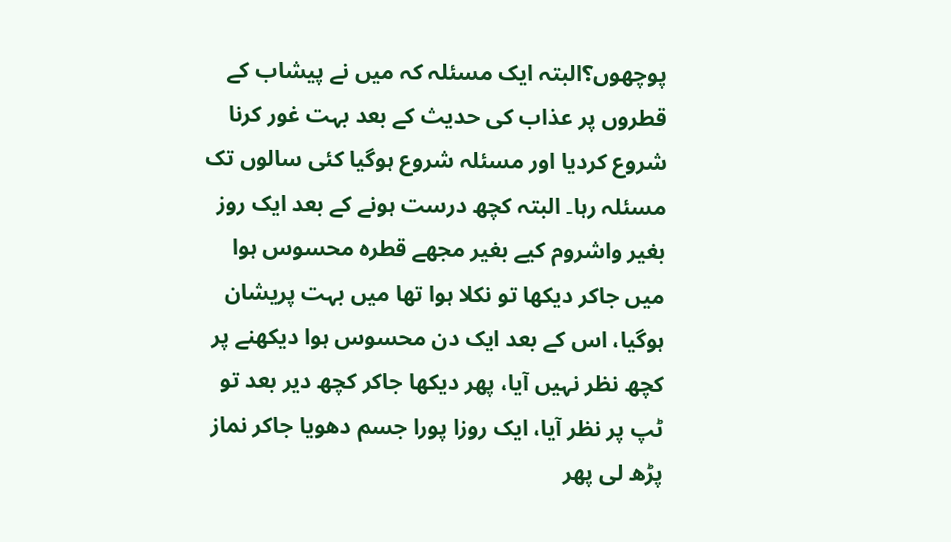پوچھوں؟البتہ ایک مسئلہ کہ میں نے پیشاب کے قطروں پر عذاب کی حدیث کے بعد بہت غور کرنا شروع کردیا اور مسئلہ شروع ہوگیا کئی سالوں تک مسئلہ رہا۔ البتہ کچھ درست ہونے کے بعد ایک روز بغیر واشروم کیے بغیر مجھے قطرہ محسوس ہوا میں جاکر دیکھا تو نکلا ہوا تھا میں بہت پریشان ہوگیا، اس کے بعد ایک دن محسوس ہوا دیکھنے پر کچھ نظر نہیں آیا، پھر دیکھا جاکر کچھ دیر بعد تو ٹپ پر نظر آیا، ایک روزا پورا جسم دھویا جاکر نماز پڑھ لی پھر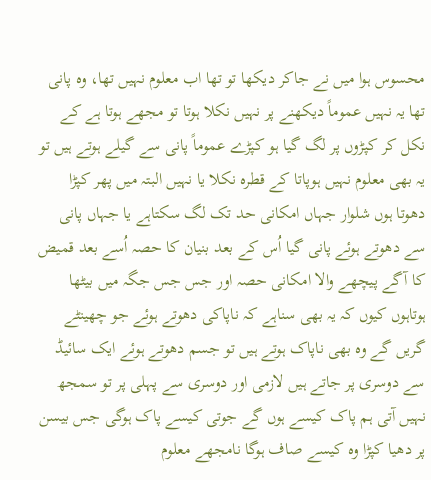محسوس ہوا میں نے جاکر دیکھا تو تھا اب معلوم نہیں تھا، وہ پانی تھا یہ نہیں عموماً دیکھنے پر نہیں نکلا ہوتا تو مجھے ہوتا ہے کے نکل کر کپڑوں پر لگ گیا ہو کپڑے عموماً پانی سے گیلے ہوتے ہیں تو یہ بھی معلوم نہیں ہوپاتا کے قطرہ نکلا یا نہیں البتہ میں پھر کپڑا دھوتا ہوں شلوار جہاں امکانی حد تک لگ سکتاہے یا جہاں پانی سے دھوتے ہوئے پانی گیا اُس کے بعد بنیان کا حصہ اُسے بعد قمیض کا آگے پیچھے والا امکانی حصہ اور جس جس جگہ میں بیٹھا ہوتاہوں کیوں کہ یہ بھی سناہے کہ ناپاکی دھوتے ہوئے جو چھینٹے گریں گے وہ بھی ناپاک ہوتے ہیں تو جسم دھوتے ہوئے ایک سائیڈ سے دوسری پر جاتے ہیں لازمی اور دوسری سے پہلی پر تو سمجھ نہیں آتی ہم پاک کیسے ہوں گے جوتی کیسے پاک ہوگی جس بیسن پر دھیا کپڑا وہ کیسے صاف ہوگا نامجھے معلوم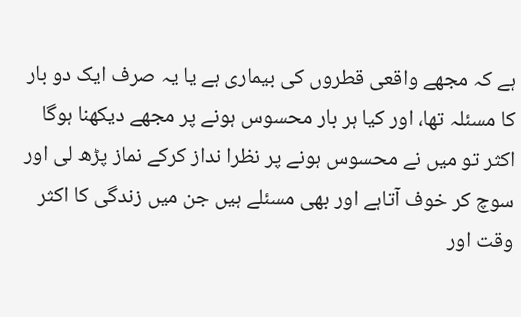ہے کہ مجھے واقعی قطروں کی بیماری ہے یا یہ صرف ایک دو بار کا مسئلہ تھا، اور کیا ہر بار محسوس ہونے پر مجھے دیکھنا ہوگا اکثر تو میں نے محسوس ہونے پر نظرا نداز کرکے نماز پڑھ لی اور سوچ کر خوف آتاہے اور بھی مسئلے ہیں جن میں زندگی کا اکثر وقت اور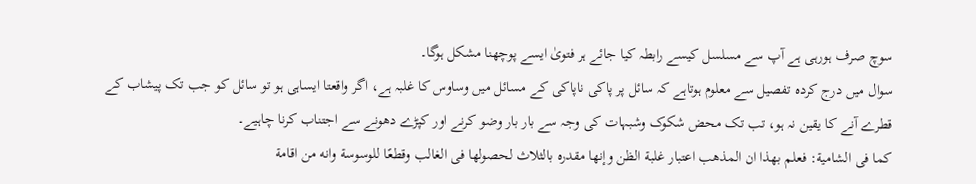سوچ صرف ہورہی ہے آپ سے مسلسل کیسے رابطہ کیا جائے ہر فتویٰ ایسے پوچھنا مشکل ہوگا۔
سوال میں درج کردہ تفصیل سے معلوم ہوتاہے کہ سائل پر پاکی ناپاکی کے مسائل میں وساوس کا غلبہ ہے، اگر واقعتا ایساہی ہو تو سائل کو جب تک پیشاب کے قطرے آنے کا یقین نہ ہو، تب تک محض شکوک وشبہات کی وجہ سے بار بار وضو کرنے اور کپڑے دھونے سے اجتناب کرنا چاہیے۔
کما فی الشامیة: فعلم بهذا ان المذهب اعتبار غلبة الظن وإنها مقدره بالثلاث لحصولها فی الغالب وقطعًا للوسوسة وانه من اقامة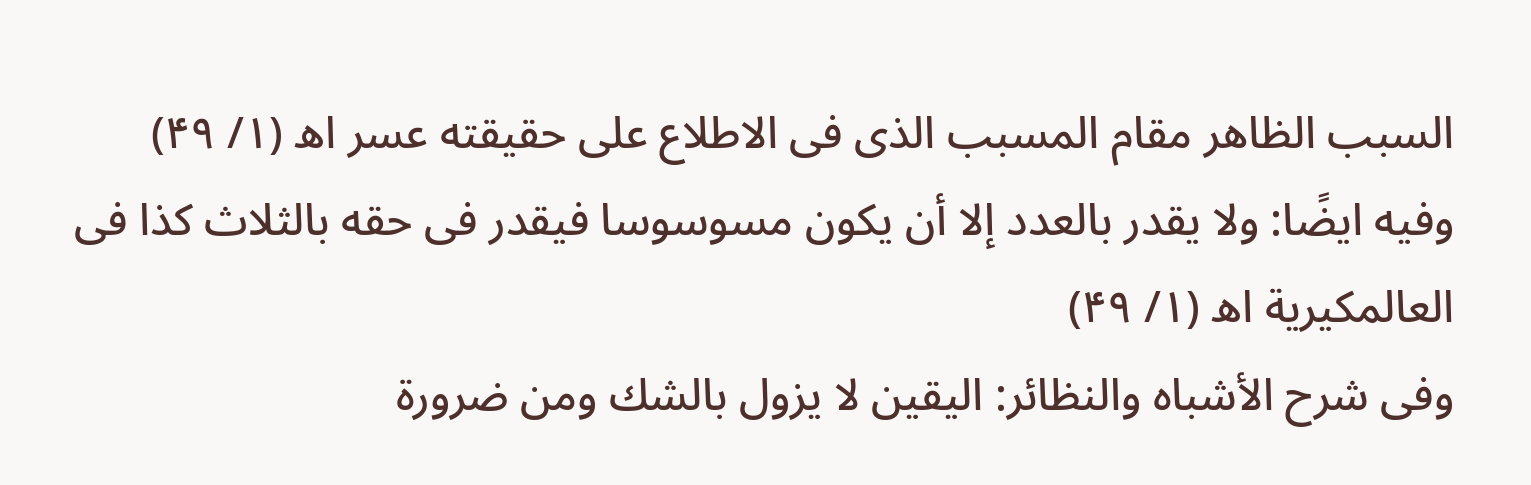السبب الظاهر مقام المسبب الذی فی الاطلاع علی حقیقته عسر اھ (۱/ ۴۹)
وفیه ایضًا: ولا یقدر بالعدد إلا أن یکون مسوسوسا فیقدر فی حقه بالثلاث کذا فی العالمکیریة اھ (۱/ ۴۹)
وفی شرح الأشباه والنظائر: الیقین لا یزول بالشك ومن ضرورة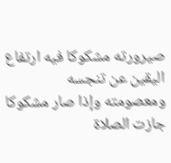صیرورته مشکوکا فیه ارتفاع الیقین عن تنجسه ومعصومته وإذا صار مشکوکا جازت الصلاة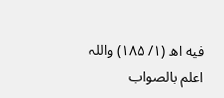فیه اھ (۱/ ۱۸۵) واللہ اعلم بالصواب